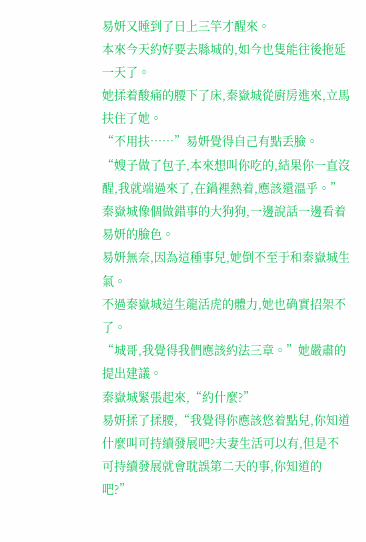易妍又睡到了日上三竿才醒來。
本來今天約好要去縣城的,如今也隻能往後拖延一天了。
她揉着酸痛的腰下了床,秦嶽城從廚房進來,立馬扶住了她。
“不用扶……”易妍覺得自己有點丢臉。
“嫂子做了包子,本來想叫你吃的,結果你一直沒醒,我就端過來了,在鍋裡熱着,應該還溫乎。”
秦嶽城像個做錯事的大狗狗,一邊說話一邊看着易妍的臉色。
易妍無奈,因為這種事兒,她倒不至于和秦嶽城生氣。
不過秦嶽城這生龍活虎的體力,她也确實招架不了。
“城哥,我覺得我們應該約法三章。”她嚴肅的提出建議。
秦嶽城緊張起來,“約什麼?”
易妍揉了揉腰,“我覺得你應該悠着點兒,你知道什麼叫可持續發展吧?夫妻生活可以有,但是不可持續發展就會耽誤第二天的事,你知道的吧?”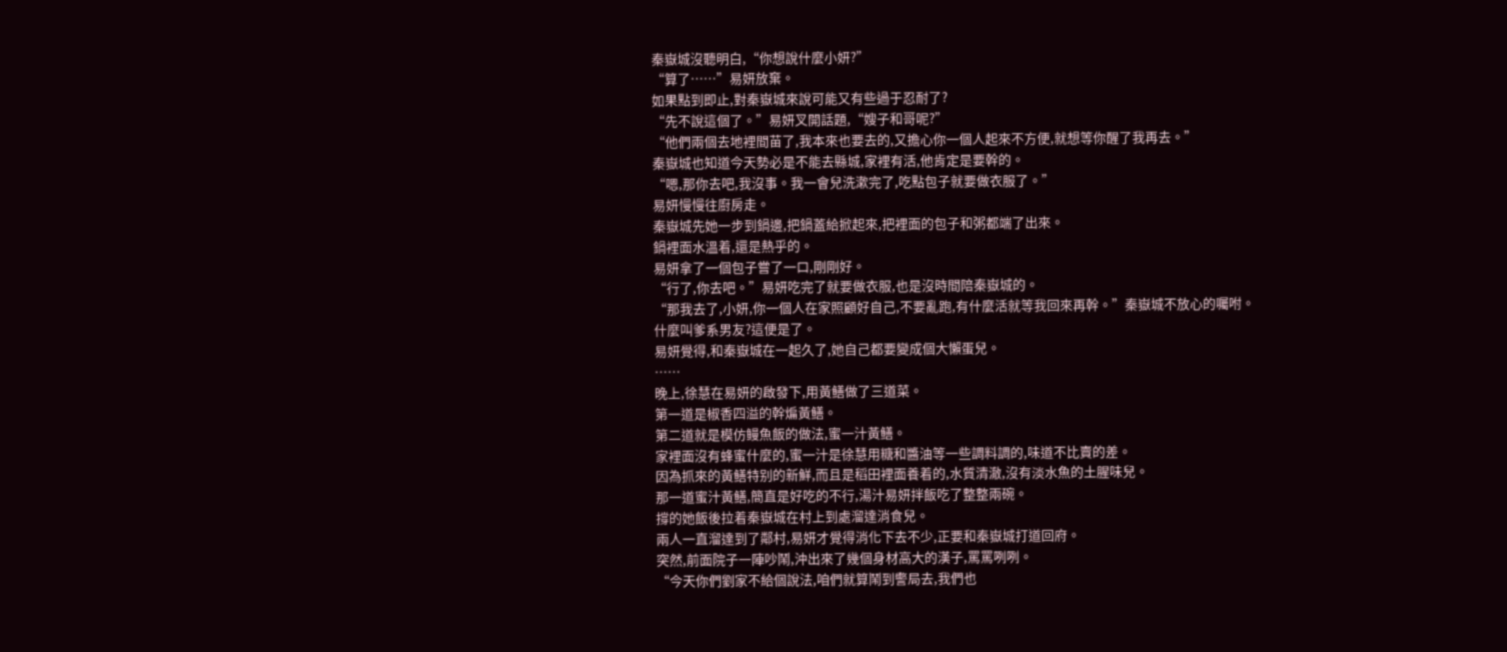秦嶽城沒聽明白,“你想說什麼小妍?”
“算了……”易妍放棄。
如果點到即止,對秦嶽城來說可能又有些過于忍耐了?
“先不說這個了。”易妍叉開話題,“嫂子和哥呢?”
“他們兩個去地裡間苗了,我本來也要去的,又擔心你一個人起來不方便,就想等你醒了我再去。”
秦嶽城也知道今天勢必是不能去縣城,家裡有活,他肯定是要幹的。
“嗯,那你去吧,我沒事。我一會兒洗漱完了,吃點包子就要做衣服了。”
易妍慢慢往廚房走。
秦嶽城先她一步到鍋邊,把鍋蓋給掀起來,把裡面的包子和粥都端了出來。
鍋裡面水溫着,還是熱乎的。
易妍拿了一個包子嘗了一口,剛剛好。
“行了,你去吧。”易妍吃完了就要做衣服,也是沒時間陪秦嶽城的。
“那我去了,小妍,你一個人在家照顧好自己,不要亂跑,有什麼活就等我回來再幹。”秦嶽城不放心的囑咐。
什麼叫爹系男友?這便是了。
易妍覺得,和秦嶽城在一起久了,她自己都要變成個大懶蛋兒。
……
晚上,徐慧在易妍的啟發下,用黃鳝做了三道菜。
第一道是椒香四溢的幹煸黃鳝。
第二道就是模仿鳗魚飯的做法,蜜一汁黃鳝。
家裡面沒有蜂蜜什麼的,蜜一汁是徐慧用糖和醬油等一些調料調的,味道不比賣的差。
因為抓來的黃鳝特别的新鮮,而且是稻田裡面養着的,水質清澈,沒有淡水魚的土腥味兒。
那一道蜜汁黃鳝,簡直是好吃的不行,湯汁易妍拌飯吃了整整兩碗。
撐的她飯後拉着秦嶽城在村上到處溜達消食兒。
兩人一直溜達到了鄰村,易妍才覺得消化下去不少,正要和秦嶽城打道回府。
突然,前面院子一陣吵鬧,沖出來了幾個身材高大的漢子,罵罵咧咧。
“今天你們劉家不給個說法,咱們就算鬧到警局去,我們也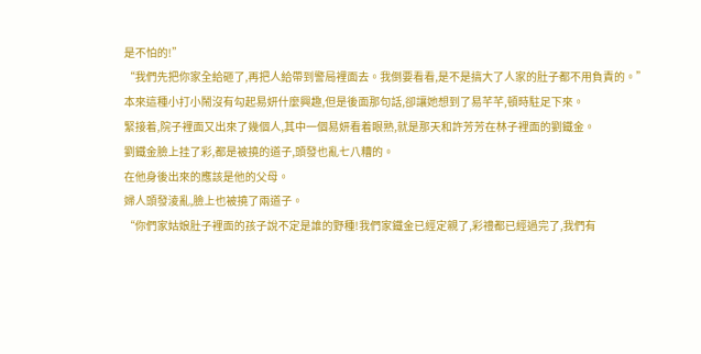是不怕的!”
“我們先把你家全給砸了,再把人給帶到警局裡面去。我倒要看看,是不是搞大了人家的肚子都不用負責的。”
本來這種小打小鬧沒有勾起易妍什麼興趣,但是後面那句話,卻讓她想到了易芊芊,頓時駐足下來。
緊接着,院子裡面又出來了幾個人,其中一個易妍看着眼熟,就是那天和許芳芳在林子裡面的劉鐵金。
劉鐵金臉上挂了彩,都是被撓的道子,頭發也亂七八糟的。
在他身後出來的應該是他的父母。
婦人頭發淩亂,臉上也被撓了兩道子。
“你們家姑娘肚子裡面的孩子說不定是誰的野種!我們家鐵金已經定親了,彩禮都已經過完了,我們有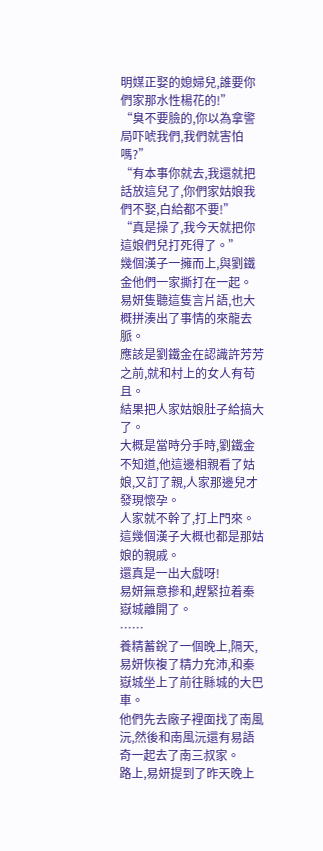明媒正娶的媳婦兒,誰要你們家那水性楊花的!”
“臭不要臉的,你以為拿警局吓唬我們,我們就害怕嗎?”
“有本事你就去,我還就把話放這兒了,你們家姑娘我們不娶,白給都不要!”
“真是操了,我今天就把你這娘們兒打死得了。”
幾個漢子一擁而上,與劉鐵金他們一家撕打在一起。
易妍隻聽這隻言片語,也大概拼湊出了事情的來龍去脈。
應該是劉鐵金在認識許芳芳之前,就和村上的女人有苟且。
結果把人家姑娘肚子給搞大了。
大概是當時分手時,劉鐵金不知道,他這邊相親看了姑娘,又訂了親,人家那邊兒才發現懷孕。
人家就不幹了,打上門來。
這幾個漢子大概也都是那姑娘的親戚。
還真是一出大戲呀!
易妍無意摻和,趕緊拉着秦嶽城離開了。
……
養精蓄銳了一個晚上,隔天,易妍恢複了精力充沛,和秦嶽城坐上了前往縣城的大巴車。
他們先去廠子裡面找了南風沅,然後和南風沅還有易語奇一起去了南三叔家。
路上,易妍提到了昨天晚上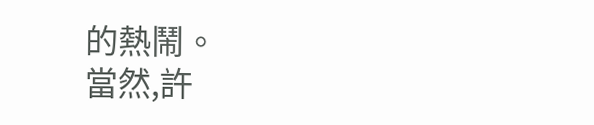的熱鬧。
當然,許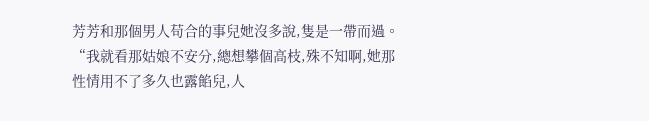芳芳和那個男人苟合的事兒她沒多說,隻是一帶而過。
“我就看那姑娘不安分,總想攀個高枝,殊不知啊,她那性情用不了多久也露餡兒,人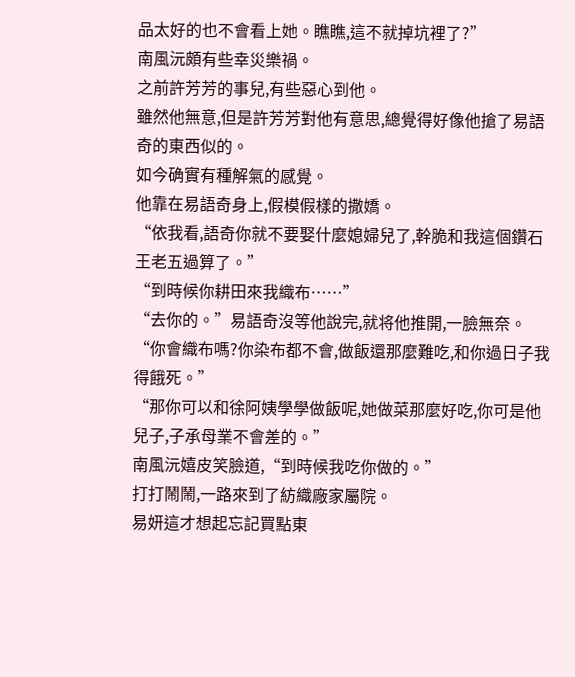品太好的也不會看上她。瞧瞧,這不就掉坑裡了?”
南風沅頗有些幸災樂禍。
之前許芳芳的事兒,有些惡心到他。
雖然他無意,但是許芳芳對他有意思,總覺得好像他搶了易語奇的東西似的。
如今确實有種解氣的感覺。
他靠在易語奇身上,假模假樣的撒嬌。
“依我看,語奇你就不要娶什麼媳婦兒了,幹脆和我這個鑽石王老五過算了。”
“到時候你耕田來我織布……”
“去你的。”易語奇沒等他說完,就将他推開,一臉無奈。
“你會織布嗎?你染布都不會,做飯還那麼難吃,和你過日子我得餓死。”
“那你可以和徐阿姨學學做飯呢,她做菜那麼好吃,你可是他兒子,子承母業不會差的。”
南風沅嬉皮笑臉道,“到時候我吃你做的。”
打打鬧鬧,一路來到了紡織廠家屬院。
易妍這才想起忘記買點東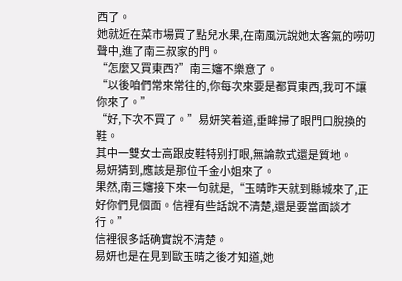西了。
她就近在菜市場買了點兒水果,在南風沅說她太客氣的唠叨聲中,進了南三叔家的門。
“怎麼又買東西?”南三嬸不樂意了。
“以後咱們常來常往的,你每次來要是都買東西,我可不讓你來了。”
“好,下次不買了。”易妍笑着道,垂眸掃了眼門口脫換的鞋。
其中一雙女士高跟皮鞋特别打眼,無論款式還是質地。
易妍猜到,應該是那位千金小姐來了。
果然,南三嬸接下來一句就是,“玉晴昨天就到縣城來了,正好你們見個面。信裡有些話說不清楚,還是要當面談才行。”
信裡很多話确實說不清楚。
易妍也是在見到歐玉晴之後才知道,她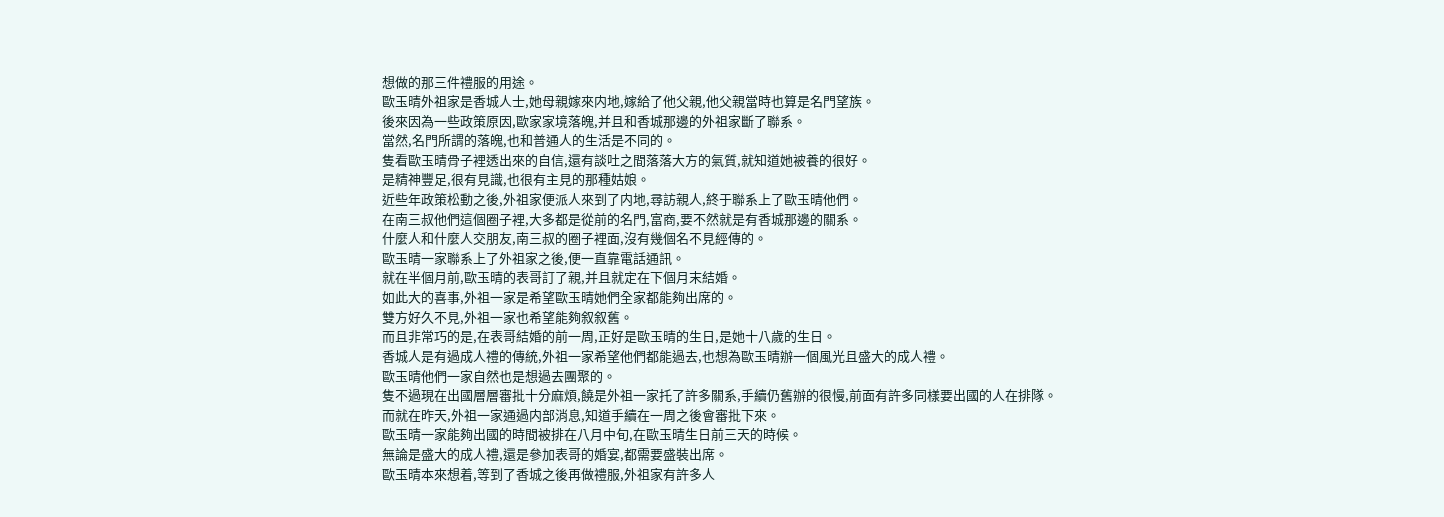想做的那三件禮服的用途。
歐玉晴外祖家是香城人士,她母親嫁來内地,嫁給了他父親,他父親當時也算是名門望族。
後來因為一些政策原因,歐家家境落魄,并且和香城那邊的外祖家斷了聯系。
當然,名門所謂的落魄,也和普通人的生活是不同的。
隻看歐玉晴骨子裡透出來的自信,還有談吐之間落落大方的氣質,就知道她被養的很好。
是精神豐足,很有見識,也很有主見的那種姑娘。
近些年政策松動之後,外祖家便派人來到了内地,尋訪親人,終于聯系上了歐玉晴他們。
在南三叔他們這個圈子裡,大多都是從前的名門,富商,要不然就是有香城那邊的關系。
什麼人和什麼人交朋友,南三叔的圈子裡面,沒有幾個名不見經傳的。
歐玉晴一家聯系上了外祖家之後,便一直靠電話通訊。
就在半個月前,歐玉晴的表哥訂了親,并且就定在下個月末結婚。
如此大的喜事,外祖一家是希望歐玉晴她們全家都能夠出席的。
雙方好久不見,外祖一家也希望能夠叙叙舊。
而且非常巧的是,在表哥結婚的前一周,正好是歐玉晴的生日,是她十八歲的生日。
香城人是有過成人禮的傳統,外祖一家希望他們都能過去,也想為歐玉晴辦一個風光且盛大的成人禮。
歐玉晴他們一家自然也是想過去團聚的。
隻不過現在出國層層審批十分麻煩,饒是外祖一家托了許多關系,手續仍舊辦的很慢,前面有許多同樣要出國的人在排隊。
而就在昨天,外祖一家通過内部消息,知道手續在一周之後會審批下來。
歐玉晴一家能夠出國的時間被排在八月中旬,在歐玉晴生日前三天的時候。
無論是盛大的成人禮,還是參加表哥的婚宴,都需要盛裝出席。
歐玉晴本來想着,等到了香城之後再做禮服,外祖家有許多人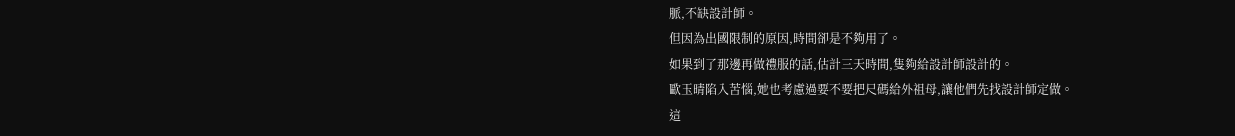脈,不缺設計師。
但因為出國限制的原因,時間卻是不夠用了。
如果到了那邊再做禮服的話,估計三天時間,隻夠給設計師設計的。
歐玉晴陷入苦惱,她也考慮過要不要把尺碼給外祖母,讓他們先找設計師定做。
這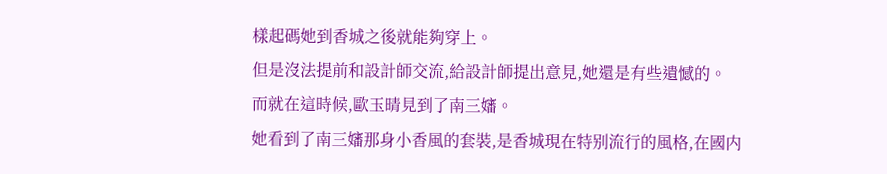樣起碼她到香城之後就能夠穿上。
但是沒法提前和設計師交流,給設計師提出意見,她還是有些遺憾的。
而就在這時候,歐玉晴見到了南三嬸。
她看到了南三嬸那身小香風的套裝,是香城現在特别流行的風格,在國内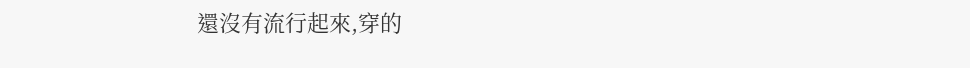還沒有流行起來,穿的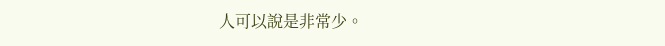人可以說是非常少。